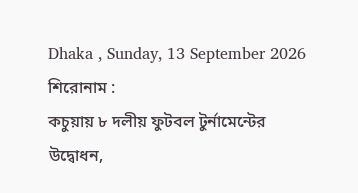Dhaka , Sunday, 13 September 2026
শিরোনাম :
কচুয়ায় ৮ দলীয় ফুটবল টুর্নামেন্টের উদ্বোধন,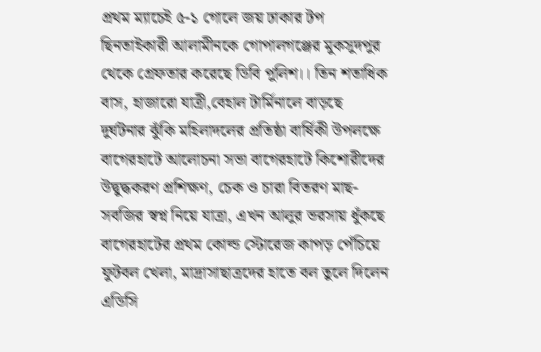প্রথম ম্যাচেই ৫-১ গোলে জয় ঢাকার টপ ছিনতাইকারী আলামীনকে গোপালগঞ্জের মুকসুদপুর থেকে গ্রেফতার করেছে ডিবি পুলিশ।। তিন শতাধিক বাস, হাজারো যাত্রী,বেহাল টার্মিনালে বাড়ছে দুর্ঘটনার ঝুঁকি মহিলাদলের প্রতিষ্ঠা বার্ষিকী উপলক্ষে বাগেরহাটে আলোচনা সভা বাগেরহাটে কিশোরীদের উদ্বুদ্ধকরণ প্রশিক্ষণ, চেক ও চারা বিতরণ মাছ-সবজির স্বপ্ন নিয়ে যাত্রা, এখন আলুর ভরসায় ধুঁকছে বাগেরহাটের প্রথম কোল্ড স্টোরেজ কাপড় পেঁচিয়ে ফুটবল খেলা, মাদ্রাসাছাত্রদের হাতে বল তুলে দিলেন এডিসি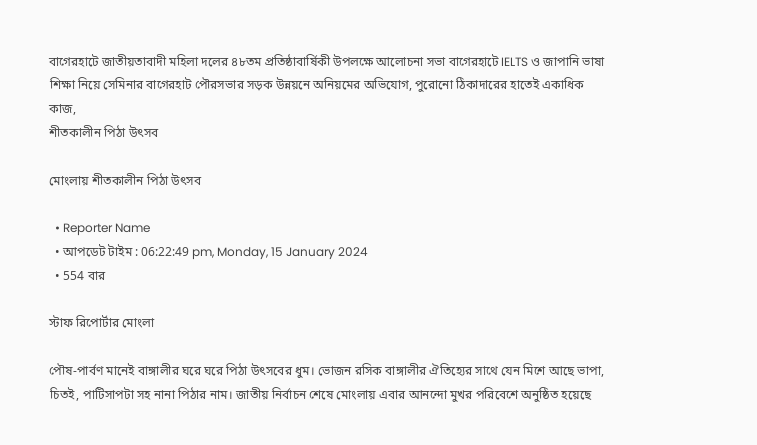বাগেরহাটে জাতীয়তাবাদী মহিলা দলের ৪৮তম প্রতিষ্ঠাবার্ষিকী উপলক্ষে আলোচনা সভা বাগেরহাটে IELTS ও জাপানি ভাষা শিক্ষা নিয়ে সেমিনার বাগেরহাট পৌরসভার সড়ক উন্নয়নে অনিয়মের অভিযোগ, পুরোনো ঠিকাদারের হাতেই একাধিক কাজ,
শীতকালীন পিঠা উৎসব

মোংলায় শীতকালীন পিঠা উৎসব

  • Reporter Name
  • আপডেট টাইম : 06:22:49 pm, Monday, 15 January 2024
  • 554 বার

স্টাফ রিপোর্টার মোংলা

পৌষ-পার্বণ মানেই বাঙ্গালীর ঘরে ঘরে পিঠা উৎসবের ধুম। ভোজন রসিক বাঙ্গালীর ঐতিহ্যের সাথে যেন মিশে আছে ভাপা, চিতই, পাটিসাপটা সহ নানা পিঠার নাম। জাতীয় নির্বাচন শেষে মোংলায় এবার আনন্দো মুখর পরিবেশে অনুষ্ঠিত হয়েছে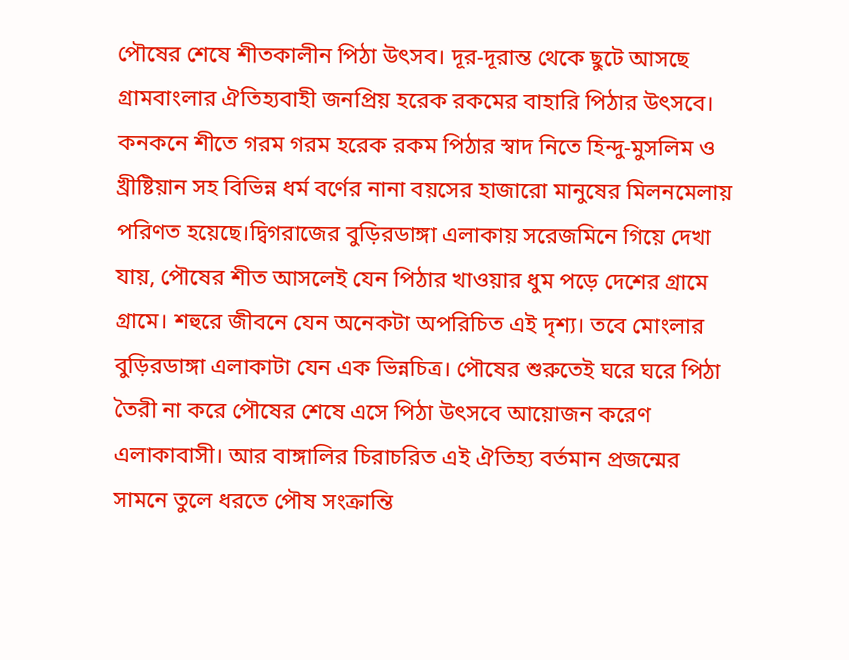পৌষের শেষে শীতকালীন পিঠা উৎসব। দূর-দূরান্ত থেকে ছুটে আসছে গ্রামবাংলার ঐতিহ্যবাহী জনপ্রিয় হরেক রকমের বাহারি পিঠার উৎসবে। কনকনে শীতে গরম গরম হরেক রকম পিঠার স্বাদ নিতে হিন্দু-মুসলিম ও খ্রীষ্টিয়ান সহ বিভিন্ন ধর্ম বর্ণের নানা বয়সের হাজারো মানুষের মিলনমেলায় পরিণত হয়েছে।দ্বিগরাজের বুড়িরডাঙ্গা এলাকায় সরেজমিনে গিয়ে দেখা যায়, পৌষের শীত আসলেই যেন পিঠার খাওয়ার ধুম পড়ে দেশের গ্রামে গ্রামে। শহুরে জীবনে যেন অনেকটা অপরিচিত এই দৃশ্য। তবে মোংলার বুড়িরডাঙ্গা এলাকাটা যেন এক ভিন্নচিত্র। পৌষের শুরুতেই ঘরে ঘরে পিঠা তৈরী না করে পৌষের শেষে এসে পিঠা উৎসবে আয়োজন করেণ এলাকাবাসী। আর বাঙ্গালির চিরাচরিত এই ঐতিহ্য বর্তমান প্রজন্মের সামনে তুলে ধরতে পৌষ সংক্রান্তি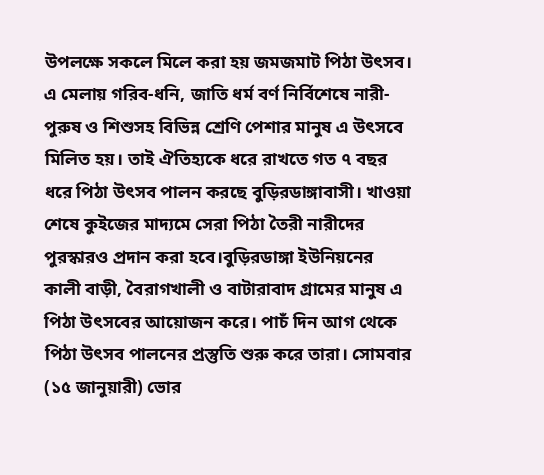উপলক্ষে সকলে মিলে করা হয় জমজমাট পিঠা উৎসব। এ মেলায় গরিব-ধনি, জাতি ধর্ম বর্ণ নির্বিশেষে নারী-পুরুষ ও শিশুসহ বিভিন্ন শ্রেণি পেশার মানুষ এ উৎসবে মিলিত হয়। তাই ঐতিহ্যকে ধরে রাখতে গত ৭ বছর ধরে পিঠা উৎসব পালন করছে বুড়িরডাঙ্গাবাসী। খাওয়া শেষে কুইজের মাদ্যমে সেরা পিঠা তৈরী নারীদের পুরস্কারও প্রদান করা হবে।বুড়িরডাঙ্গা ইউনিয়নের কালী বাড়ী, বৈরাগখালী ও বাটারাবাদ গ্রামের মানুষ এ পিঠা উৎসবের আয়োজন করে। পাচঁ দিন আগ থেকে পিঠা উৎসব পালনের প্রস্তুতি শুরু করে তারা। সোমবার (১৫ জানুয়ারী) ভোর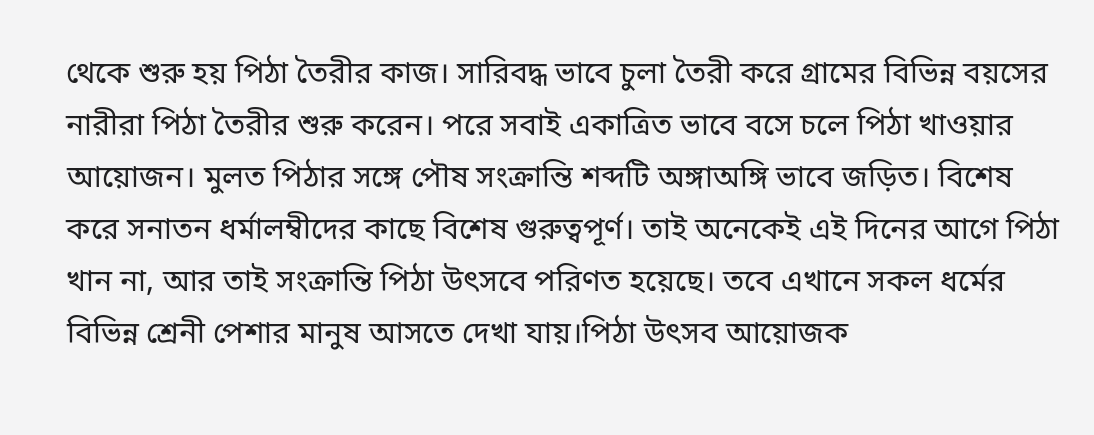থেকে শুরু হয় পিঠা তৈরীর কাজ। সারিবদ্ধ ভাবে চুলা তৈরী করে গ্রামের বিভিন্ন বয়সের নারীরা পিঠা তৈরীর শুরু করেন। পরে সবাই একাত্রিত ভাবে বসে চলে পিঠা খাওয়ার আয়োজন। মুলত পিঠার সঙ্গে পৌষ সংক্রান্তি শব্দটি অঙ্গাঅঙ্গি ভাবে জড়িত। বিশেষ করে সনাতন ধর্মালম্বীদের কাছে বিশেষ গুরুত্বপূর্ণ। তাই অনেকেই এই দিনের আগে পিঠা খান না, আর তাই সংক্রান্তি পিঠা উৎসবে পরিণত হয়েছে। তবে এখানে সকল ধর্মের বিভিন্ন শ্রেনী পেশার মানুষ আসতে দেখা যায়।পিঠা উৎসব আয়োজক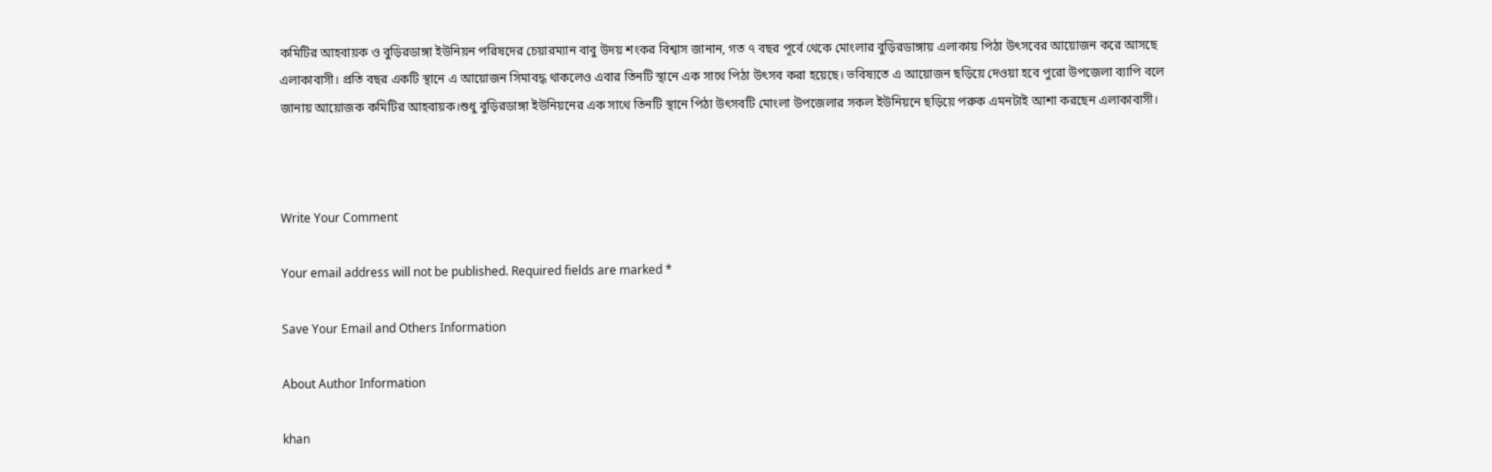কমিটির আহবায়ক ও বুড়িরডাঙ্গা ইউনিয়ন পরিষদের চেয়ারম্যান বাবু উদয় শংকর বিশ্বাস জানান, গত ৭ বছর পূর্বে থেকে মোংলার বুড়িরডাঙ্গায় এলাকায় পিঠা উৎসবের আয়োজন করে আসছে এলাকাবাসী। প্রতি বছর একটি স্থানে এ আয়োজন সিমাবদ্ধ থাকলেও এবার তিনটি স্থানে এক সাথে পিঠা উৎসব করা হয়েছে। ভবিষ্যতে এ আয়োজন ছড়িয়ে দেওয়া হবে পুরো উপজেলা ব্যাপি বলে জানায় আয়োজক কমিটির আহবায়ক।শুধু বুড়িরডাঙ্গা ইউনিয়নের এক সাথে তিনটি স্থানে পিঠা উৎসবটি মোংলা উপজেলার সকল ইউনিয়নে ছড়িয়ে পরুক এমনটাই আশা করছেন এলাকাবাসী।



Write Your Comment

Your email address will not be published. Required fields are marked *

Save Your Email and Others Information

About Author Information

khan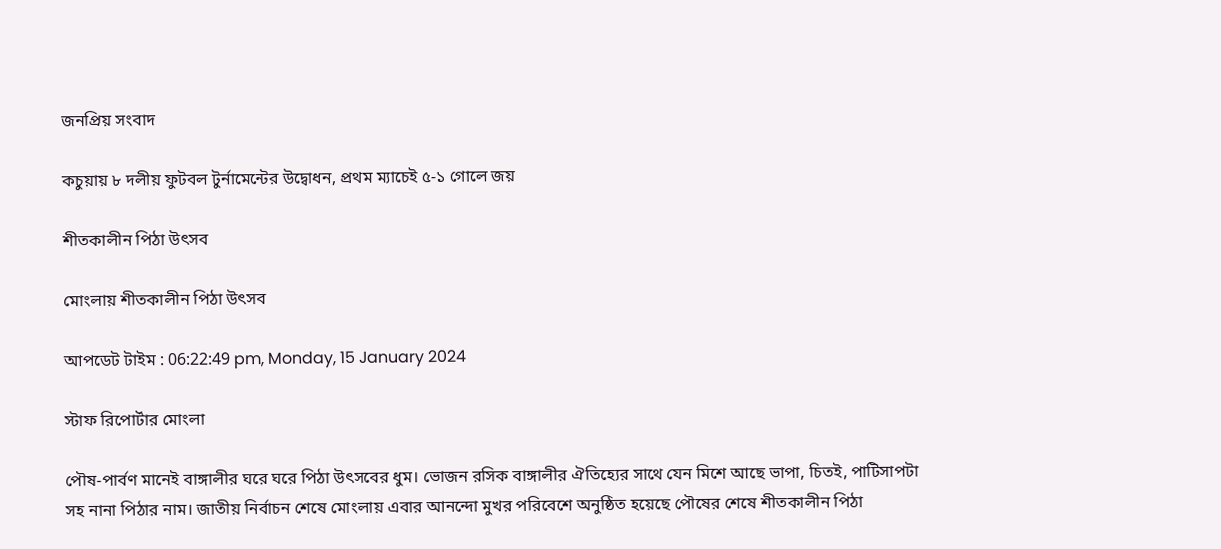জনপ্রিয় সংবাদ

কচুয়ায় ৮ দলীয় ফুটবল টুর্নামেন্টের উদ্বোধন, প্রথম ম্যাচেই ৫-১ গোলে জয়

শীতকালীন পিঠা উৎসব

মোংলায় শীতকালীন পিঠা উৎসব

আপডেট টাইম : 06:22:49 pm, Monday, 15 January 2024

স্টাফ রিপোর্টার মোংলা

পৌষ-পার্বণ মানেই বাঙ্গালীর ঘরে ঘরে পিঠা উৎসবের ধুম। ভোজন রসিক বাঙ্গালীর ঐতিহ্যের সাথে যেন মিশে আছে ভাপা, চিতই, পাটিসাপটা সহ নানা পিঠার নাম। জাতীয় নির্বাচন শেষে মোংলায় এবার আনন্দো মুখর পরিবেশে অনুষ্ঠিত হয়েছে পৌষের শেষে শীতকালীন পিঠা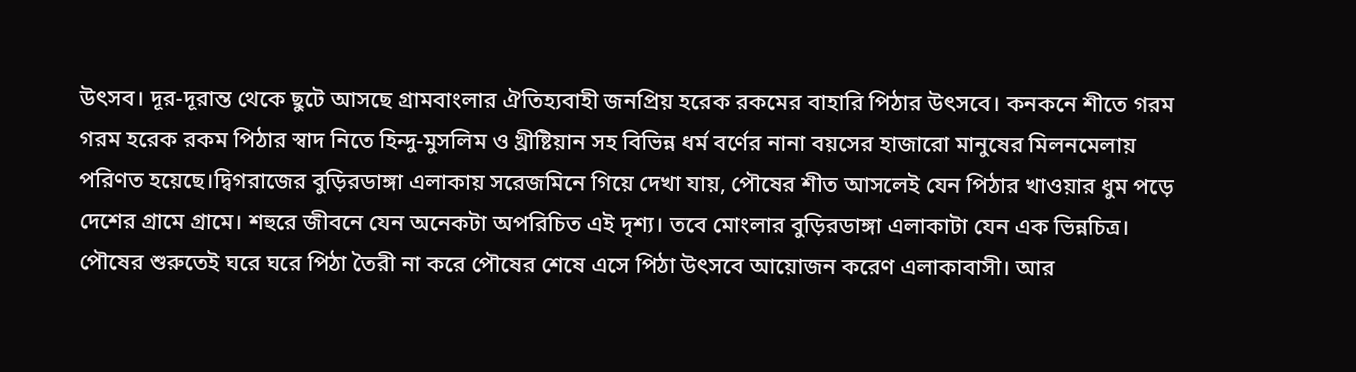উৎসব। দূর-দূরান্ত থেকে ছুটে আসছে গ্রামবাংলার ঐতিহ্যবাহী জনপ্রিয় হরেক রকমের বাহারি পিঠার উৎসবে। কনকনে শীতে গরম গরম হরেক রকম পিঠার স্বাদ নিতে হিন্দু-মুসলিম ও খ্রীষ্টিয়ান সহ বিভিন্ন ধর্ম বর্ণের নানা বয়সের হাজারো মানুষের মিলনমেলায় পরিণত হয়েছে।দ্বিগরাজের বুড়িরডাঙ্গা এলাকায় সরেজমিনে গিয়ে দেখা যায়, পৌষের শীত আসলেই যেন পিঠার খাওয়ার ধুম পড়ে দেশের গ্রামে গ্রামে। শহুরে জীবনে যেন অনেকটা অপরিচিত এই দৃশ্য। তবে মোংলার বুড়িরডাঙ্গা এলাকাটা যেন এক ভিন্নচিত্র। পৌষের শুরুতেই ঘরে ঘরে পিঠা তৈরী না করে পৌষের শেষে এসে পিঠা উৎসবে আয়োজন করেণ এলাকাবাসী। আর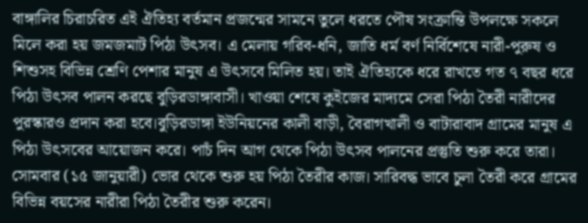বাঙ্গালির চিরাচরিত এই ঐতিহ্য বর্তমান প্রজন্মের সামনে তুলে ধরতে পৌষ সংক্রান্তি উপলক্ষে সকলে মিলে করা হয় জমজমাট পিঠা উৎসব। এ মেলায় গরিব-ধনি, জাতি ধর্ম বর্ণ নির্বিশেষে নারী-পুরুষ ও শিশুসহ বিভিন্ন শ্রেণি পেশার মানুষ এ উৎসবে মিলিত হয়। তাই ঐতিহ্যকে ধরে রাখতে গত ৭ বছর ধরে পিঠা উৎসব পালন করছে বুড়িরডাঙ্গাবাসী। খাওয়া শেষে কুইজের মাদ্যমে সেরা পিঠা তৈরী নারীদের পুরস্কারও প্রদান করা হবে।বুড়িরডাঙ্গা ইউনিয়নের কালী বাড়ী, বৈরাগখালী ও বাটারাবাদ গ্রামের মানুষ এ পিঠা উৎসবের আয়োজন করে। পাচঁ দিন আগ থেকে পিঠা উৎসব পালনের প্রস্তুতি শুরু করে তারা। সোমবার (১৫ জানুয়ারী) ভোর থেকে শুরু হয় পিঠা তৈরীর কাজ। সারিবদ্ধ ভাবে চুলা তৈরী করে গ্রামের বিভিন্ন বয়সের নারীরা পিঠা তৈরীর শুরু করেন।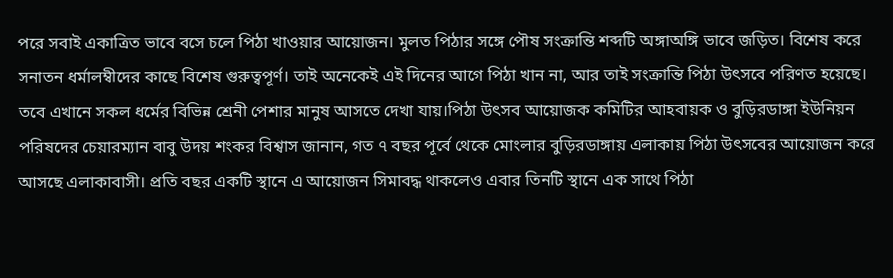পরে সবাই একাত্রিত ভাবে বসে চলে পিঠা খাওয়ার আয়োজন। মুলত পিঠার সঙ্গে পৌষ সংক্রান্তি শব্দটি অঙ্গাঅঙ্গি ভাবে জড়িত। বিশেষ করে সনাতন ধর্মালম্বীদের কাছে বিশেষ গুরুত্বপূর্ণ। তাই অনেকেই এই দিনের আগে পিঠা খান না, আর তাই সংক্রান্তি পিঠা উৎসবে পরিণত হয়েছে। তবে এখানে সকল ধর্মের বিভিন্ন শ্রেনী পেশার মানুষ আসতে দেখা যায়।পিঠা উৎসব আয়োজক কমিটির আহবায়ক ও বুড়িরডাঙ্গা ইউনিয়ন পরিষদের চেয়ারম্যান বাবু উদয় শংকর বিশ্বাস জানান, গত ৭ বছর পূর্বে থেকে মোংলার বুড়িরডাঙ্গায় এলাকায় পিঠা উৎসবের আয়োজন করে আসছে এলাকাবাসী। প্রতি বছর একটি স্থানে এ আয়োজন সিমাবদ্ধ থাকলেও এবার তিনটি স্থানে এক সাথে পিঠা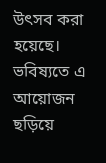উৎসব করা হয়েছে। ভবিষ্যতে এ আয়োজন ছড়িয়ে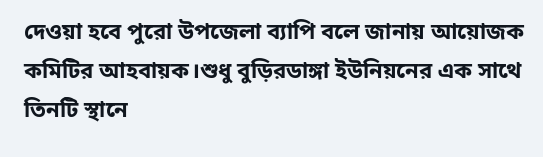দেওয়া হবে পুরো উপজেলা ব্যাপি বলে জানায় আয়োজক কমিটির আহবায়ক।শুধু বুড়িরডাঙ্গা ইউনিয়নের এক সাথে তিনটি স্থানে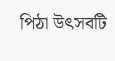পিঠা উৎসবটি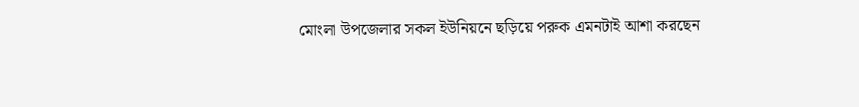মোংলা উপজেলার সকল ইউনিয়নে ছড়িয়ে পরুক এমনটাই আশা করছেন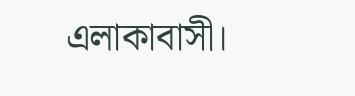এলাকাবাসী।